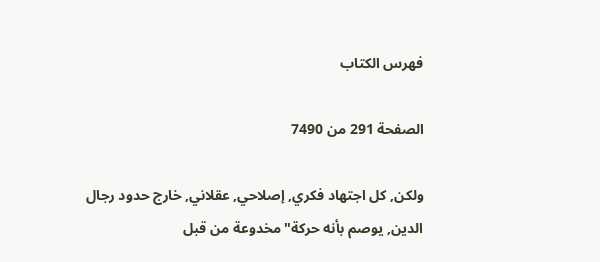فهرس الكتاب

الصفحة 291 من 7490

ولكن, كل اجتهاد فكري, إصلاحي, عقلاني, خارج حدود رجال الدين, يوصم بأنه حركة"مخدوعة من قبل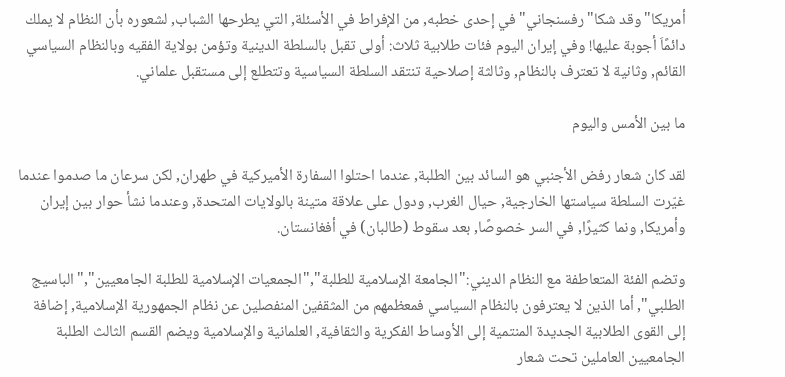أمريكا"وقد شكا"رفسنجاني"في إحدى خطبه, من الإفراط في الأسئلة, التي يطرحها الشباب, لشعوره بأن النظام لا يملك دائمًاَ أجوبة عليها! وفي إيران اليوم فئات طلابية ثلاث: أولى تقبل بالسلطة الدينية وتؤمن بولاية الفقيه وبالنظام السياسي القائم, وثانية لا تعترف بالنظام, وثالثة إصلاحية تنتقد السلطة السياسية وتتطلع إلى مستقبل علماني.

ما بين الأمس واليوم

لقد كان شعار رفض الأجنبي هو السائد بين الطلبة, عندما احتلوا السفارة الأميركية في طهران, لكن سرعان ما صدموا عندما غيّرت السلطة سياستها الخارجية, حيال الغرب, ودول على علاقة متينة بالولايات المتحدة, وعندما نشأ حوار بين إيران وأمريكا, ونما كثيرًا, في السر خصوصًا, بعد سقوط (طالبان) في أفغانستان.

وتضم الفئة المتعاطفة مع النظام الديني:"الجامعة الإسلامية للطلبة","الجمعيات الإسلامية للطلبة الجامعيين","الباسيج الطلبي", أما الذين لا يعترفون بالنظام السياسي فمعظمهم من المثقفين المنفصلين عن نظام الجمهورية الإسلامية, إضافة إلى القوى الطلابية الجديدة المنتمية إلى الأوساط الفكرية والثقافية, العلمانية والإسلامية ويضم القسم الثالث الطلبة الجامعيين العاملين تحت شعار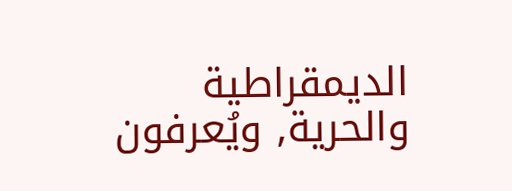الديمقراطية والحرية, ويُعرفون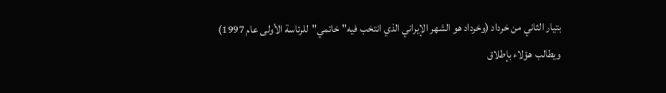بتيار الثاني من خرداد (وخرداد هو الشهر الإيراني الذي انتخب فيه"خاتمي"للرئاسة الأولى عام 1997) ويطالب هؤلاء بإطلاق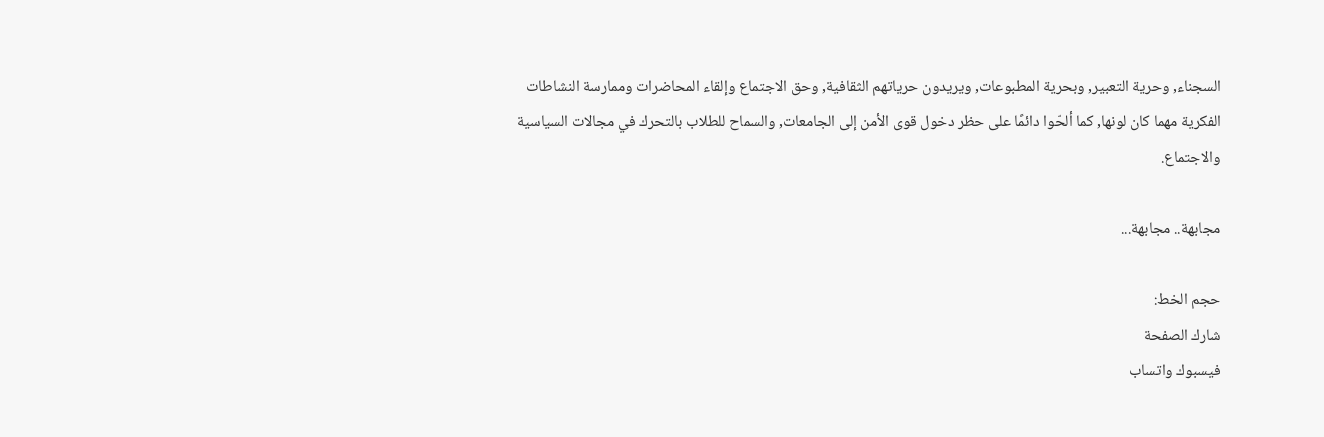السجناء, وحرية التعبير, وبحرية المطبوعات, ويريدون حرياتهم الثقافية, وحق الاجتماع وإلقاء المحاضرات وممارسة النشاطات الفكرية مهما كان لونها, كما ألحّوا دائمًا على حظر دخول قوى الأمن إلى الجامعات, والسماح للطلاب بالتحرك في مجالات السياسية والاجتماع.

مجابهة.. مجابهة...

حجم الخط:
شارك الصفحة
فيسبوك واتساب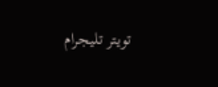تويتر تليجرام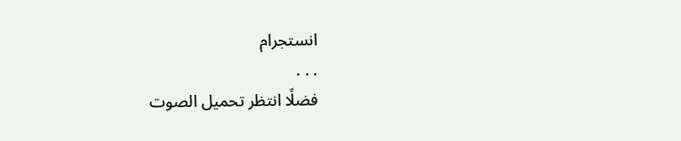انستجرام
. . .
فضلًا انتظر تحميل الصوت